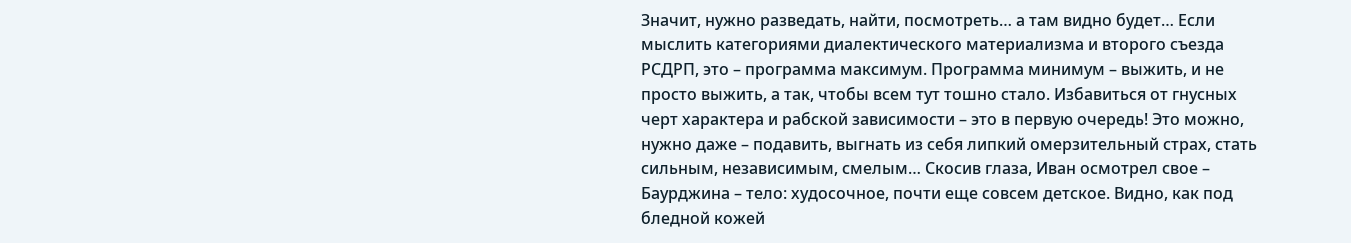Значит, нужно разведать, найти, посмотреть… а там видно будет… Если мыслить категориями диалектического материализма и второго съезда РСДРП, это – программа максимум. Программа минимум – выжить, и не просто выжить, а так, чтобы всем тут тошно стало. Избавиться от гнусных черт характера и рабской зависимости – это в первую очередь! Это можно, нужно даже – подавить, выгнать из себя липкий омерзительный страх, стать сильным, независимым, смелым… Скосив глаза, Иван осмотрел свое – Баурджина – тело: худосочное, почти еще совсем детское. Видно, как под бледной кожей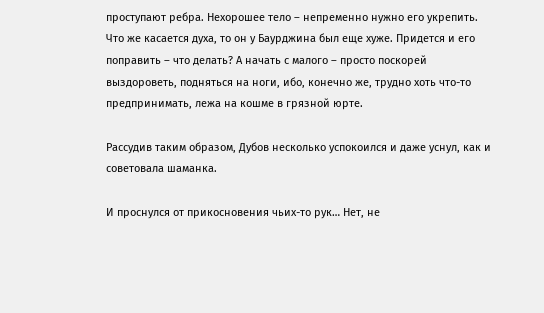проступают ребра. Нехорошее тело – непременно нужно его укрепить. Что же касается духа, то он у Баурджина был еще хуже. Придется и его поправить – что делать? А начать с малого – просто поскорей выздороветь, подняться на ноги, ибо, конечно же, трудно хоть что-то предпринимать, лежа на кошме в грязной юрте.

Рассудив таким образом, Дубов несколько успокоился и даже уснул, как и советовала шаманка.

И проснулся от прикосновения чьих-то рук… Нет, не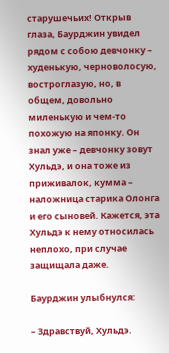старушечьих! Открыв глаза, Баурджин увидел рядом с собою девчонку – худенькую, черноволосую, востроглазую, но, в общем, довольно миленькую и чем-то похожую на японку. Он знал уже – девчонку зовут Хульдэ, и она тоже из приживалок, кумма – наложница старика Олонга и его сыновей. Кажется, эта Хульдэ к нему относилась неплохо, при случае защищала даже.

Баурджин улыбнулся:

– Здравствуй, Хульдэ.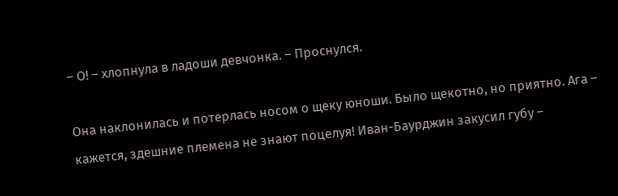– О! – хлопнула в ладоши девчонка. – Проснулся.

Она наклонилась и потерлась носом о щеку юноши. Было щекотно, но приятно. Ага – кажется, здешние племена не знают поцелуя! Иван-Баурджин закусил губу –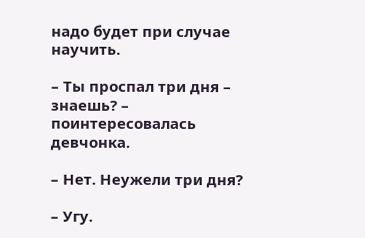надо будет при случае научить.

– Ты проспал три дня – знаешь? – поинтересовалась девчонка.

– Нет. Неужели три дня?

– Угу.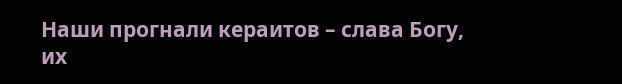Наши прогнали кераитов – слава Богу, их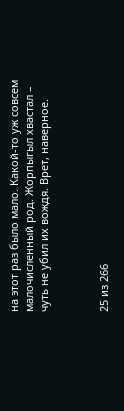на этот раз было мало. Какой-то уж совсем малочисленный род. Жорпыгыл хвастал – чуть не убил их вождя. Врет, наверное.



25 из 266